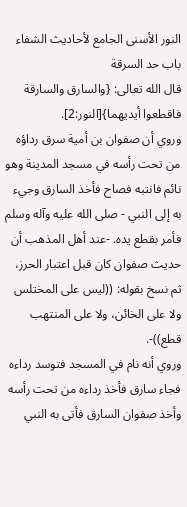النور الأسنى الجامع لأحاديث الشفاء
باب حد السرقة
قال الله تعالى: {والسارق والسارقة فاقطعوا أيديهما}[النور:2].
وروي أن صفوان بن أمية سرق رداؤه من تحت رأسه في مسجد المدينة وهو نائم فانتبه فصاح فأخذ السارق وجيء به إلى النبي - صلى الله عليه وآله وسلم فأمر بقطع يده. -عند أهل المذهب أن حديث صفوان كان قبل اعتبار الحرز، ثم نسخ بقوله: ((ليس على المختلس ولا على الخائن، ولا على المنتهب قطع))-.
وروي أنه نام في المسجد فتوسد رداءه فجاء سارق فأخذ رداءه من تحت رأسه وأخذ صفوان السارق فأتى به النبي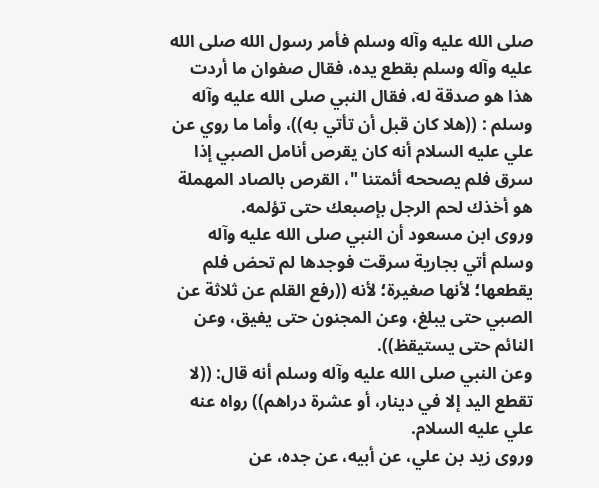صلى الله عليه وآله وسلم فأمر رسول الله صلى الله عليه وآله وسلم بقطع يده، فقال صفوان ما أردت هذا هو صدقة له، فقال النبي صلى الله عليه وآله وسلم : ((هلا كان قبل أن تأتي به))، وأما ما روي عن علي عليه السلام أنه كان يقرص أنامل الصبي إذا سرق فلم يصححه أئمتنا "، القرص بالصاد المهملة هو أخذك لحم الرجل بإصبعك حتى تؤلمه.
وروى ابن مسعود أن النبي صلى الله عليه وآله وسلم أتي بجارية سرقت فوجدها لم تحض فلم يقطعها؛ لأنها صغيرة؛ لأنه ((رفع القلم عن ثلاثة عن الصبي حتى يبلغ، وعن المجنون حتى يفيق، وعن النائم حتى يستيقظ)).
وعن النبي صلى الله عليه وآله وسلم أنه قال: ((لا تقطع اليد إلا في دينار، أو عشرة دراهم)) رواه عنه علي عليه السلام.
وروى زيد بن علي، عن أبيه، عن جده، عن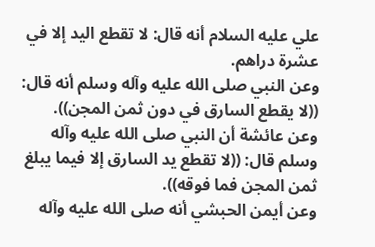علي عليه السلام أنه قال: لا تقطع اليد إلا في عشرة دراهم.
وعن النبي صلى الله عليه وآله وسلم أنه قال: ((لا يقطع السارق في دون ثمن المجن)).
وعن عائشة أن النبي صلى الله عليه وآله وسلم قال: ((لا تقطع يد السارق إلا فيما يبلغ ثمن المجن فما فوقه)).
وعن أيمن الحبشي أنه صلى الله عليه وآله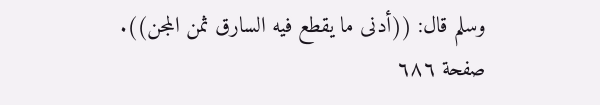وسلم قال: ((أدنى ما يقطع فيه السارق ثمن المجن)).
صفحة ٦٨٦